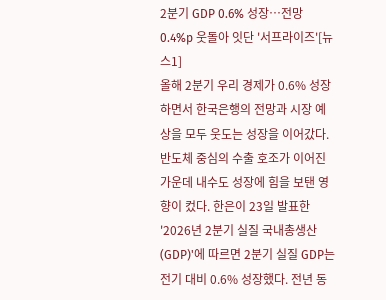2분기 GDP 0.6% 성장…전망 0.4%p 웃돌아 잇단 '서프라이즈'[뉴스1]
올해 2분기 우리 경제가 0.6% 성장하면서 한국은행의 전망과 시장 예상을 모두 웃도는 성장을 이어갔다. 반도체 중심의 수출 호조가 이어진 가운데 내수도 성장에 힘을 보탠 영향이 컸다. 한은이 23일 발표한 '2026년 2분기 실질 국내총생산(GDP)'에 따르면 2분기 실질 GDP는 전기 대비 0.6% 성장했다. 전년 동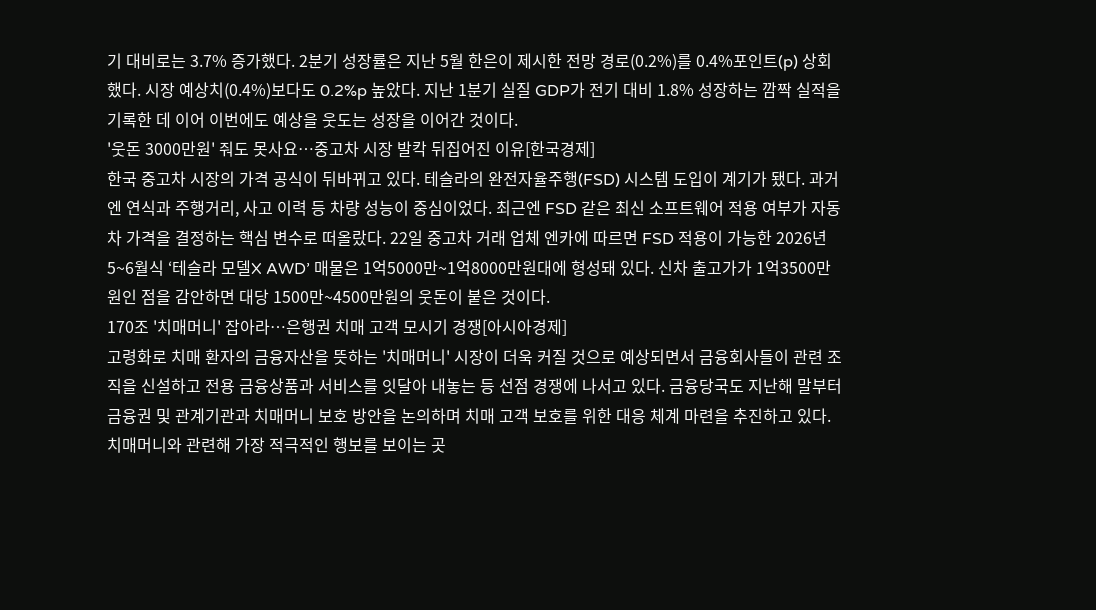기 대비로는 3.7% 증가했다. 2분기 성장률은 지난 5월 한은이 제시한 전망 경로(0.2%)를 0.4%포인트(p) 상회했다. 시장 예상치(0.4%)보다도 0.2%p 높았다. 지난 1분기 실질 GDP가 전기 대비 1.8% 성장하는 깜짝 실적을 기록한 데 이어 이번에도 예상을 웃도는 성장을 이어간 것이다.
'웃돈 3000만원' 줘도 못사요…중고차 시장 발칵 뒤집어진 이유[한국경제]
한국 중고차 시장의 가격 공식이 뒤바뀌고 있다. 테슬라의 완전자율주행(FSD) 시스템 도입이 계기가 됐다. 과거엔 연식과 주행거리, 사고 이력 등 차량 성능이 중심이었다. 최근엔 FSD 같은 최신 소프트웨어 적용 여부가 자동차 가격을 결정하는 핵심 변수로 떠올랐다. 22일 중고차 거래 업체 엔카에 따르면 FSD 적용이 가능한 2026년 5~6월식 ‘테슬라 모델X AWD’ 매물은 1억5000만~1억8000만원대에 형성돼 있다. 신차 출고가가 1억3500만원인 점을 감안하면 대당 1500만~4500만원의 웃돈이 붙은 것이다.
170조 '치매머니' 잡아라…은행권 치매 고객 모시기 경쟁[아시아경제]
고령화로 치매 환자의 금융자산을 뜻하는 '치매머니' 시장이 더욱 커질 것으로 예상되면서 금융회사들이 관련 조직을 신설하고 전용 금융상품과 서비스를 잇달아 내놓는 등 선점 경쟁에 나서고 있다. 금융당국도 지난해 말부터 금융권 및 관계기관과 치매머니 보호 방안을 논의하며 치매 고객 보호를 위한 대응 체계 마련을 추진하고 있다. 치매머니와 관련해 가장 적극적인 행보를 보이는 곳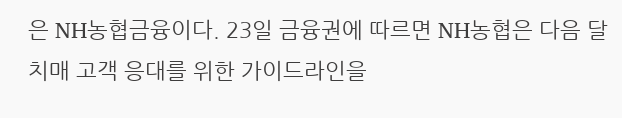은 NH농협금융이다. 23일 금융권에 따르면 NH농협은 다음 달 치매 고객 응대를 위한 가이드라인을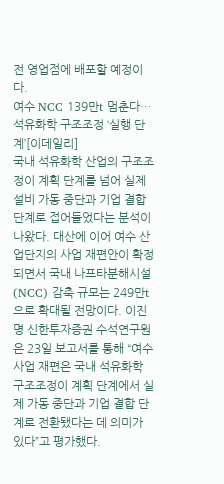전 영업점에 배포할 예정이다.
여수 NCC 139만t 멈춘다…석유화학 구조조정 ‘실행 단계’[이데일리]
국내 석유화학 산업의 구조조정이 계획 단계를 넘어 실제 설비 가동 중단과 기업 결합 단계로 접어들었다는 분석이 나왔다. 대산에 이어 여수 산업단지의 사업 재편안이 확정되면서 국내 나프타분해시설(NCC) 감축 규모는 249만t으로 확대될 전망이다. 이진명 신한투자증권 수석연구원은 23일 보고서를 통해 “여수 사업 재편은 국내 석유화학 구조조정이 계획 단계에서 실제 가동 중단과 기업 결합 단계로 전환됐다는 데 의미가 있다”고 평가했다.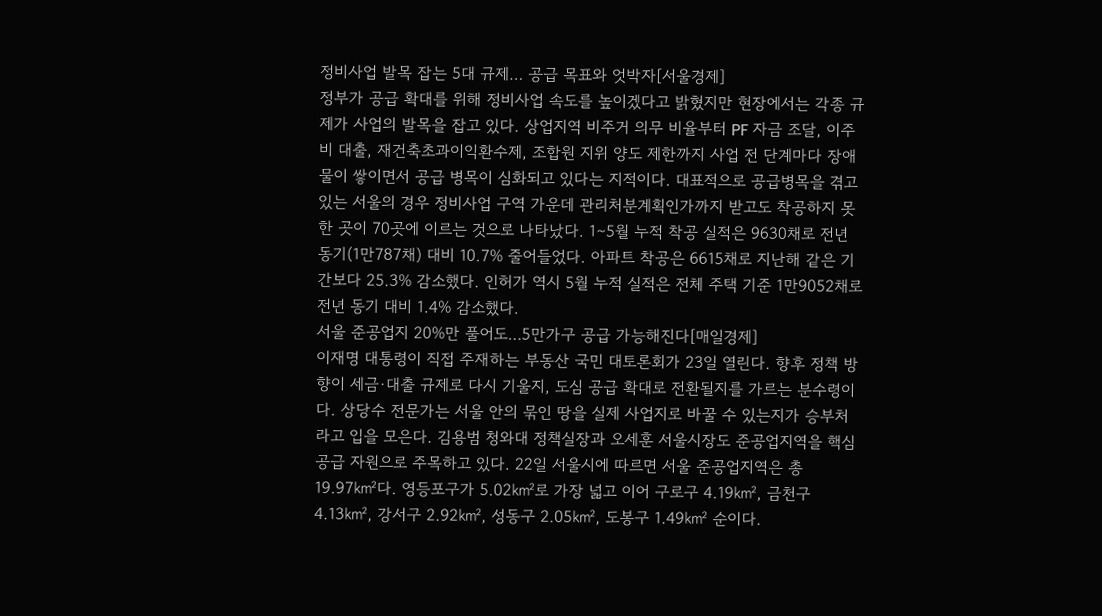정비사업 발목 잡는 5대 규제… 공급 목표와 엇박자[서울경제]
정부가 공급 확대를 위해 정비사업 속도를 높이겠다고 밝혔지만 현장에서는 각종 규제가 사업의 발목을 잡고 있다. 상업지역 비주거 의무 비율부터 PF 자금 조달, 이주비 대출, 재건축초과이익환수제, 조합원 지위 양도 제한까지 사업 전 단계마다 장애물이 쌓이면서 공급 병목이 심화되고 있다는 지적이다. 대표적으로 공급병목을 겪고 있는 서울의 경우 정비사업 구역 가운데 관리처분계획인가까지 받고도 착공하지 못한 곳이 70곳에 이르는 것으로 나타났다. 1∼5월 누적 착공 실적은 9630채로 전년 동기(1만787채) 대비 10.7% 줄어들었다. 아파트 착공은 6615채로 지난해 같은 기간보다 25.3% 감소했다. 인허가 역시 5월 누적 실적은 전체 주택 기준 1만9052채로 전년 동기 대비 1.4% 감소했다.
서울 준공업지 20%만 풀어도…5만가구 공급 가능해진다[매일경제]
이재명 대통령이 직접 주재하는 부동산 국민 대토론회가 23일 열린다. 향후 정책 방향이 세금·대출 규제로 다시 기울지, 도심 공급 확대로 전환될지를 가르는 분수령이다. 상당수 전문가는 서울 안의 묶인 땅을 실제 사업지로 바꿀 수 있는지가 승부처라고 입을 모은다. 김용범 청와대 정책실장과 오세훈 서울시장도 준공업지역을 핵심 공급 자원으로 주목하고 있다. 22일 서울시에 따르면 서울 준공업지역은 총 19.97㎢다. 영등포구가 5.02㎢로 가장 넓고 이어 구로구 4.19㎢, 금천구 4.13㎢, 강서구 2.92㎢, 성동구 2.05㎢, 도봉구 1.49㎢ 순이다.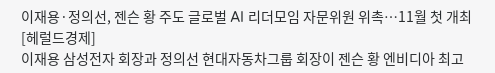이재용·정의선, 젠슨 황 주도 글로벌 AI 리더모임 자문위원 위촉…11월 첫 개최[헤럴드경제]
이재용 삼성전자 회장과 정의선 현대자동차그룹 회장이 젠슨 황 엔비디아 최고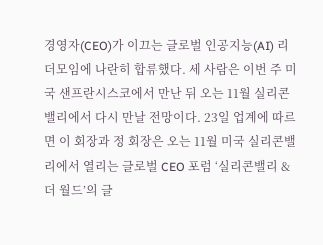경영자(CEO)가 이끄는 글로벌 인공지능(AI) 리더모임에 나란히 합류했다. 세 사람은 이번 주 미국 샌프란시스코에서 만난 뒤 오는 11월 실리콘밸리에서 다시 만날 전망이다. 23일 업계에 따르면 이 회장과 정 회장은 오는 11월 미국 실리콘밸리에서 열리는 글로벌 CEO 포럼 ‘실리콘밸리 & 더 월드’의 글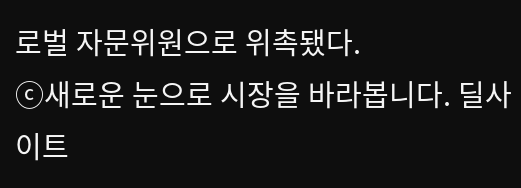로벌 자문위원으로 위촉됐다.
ⓒ새로운 눈으로 시장을 바라봅니다. 딜사이트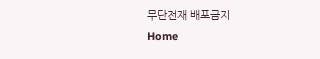무단전재 배포금지
Home